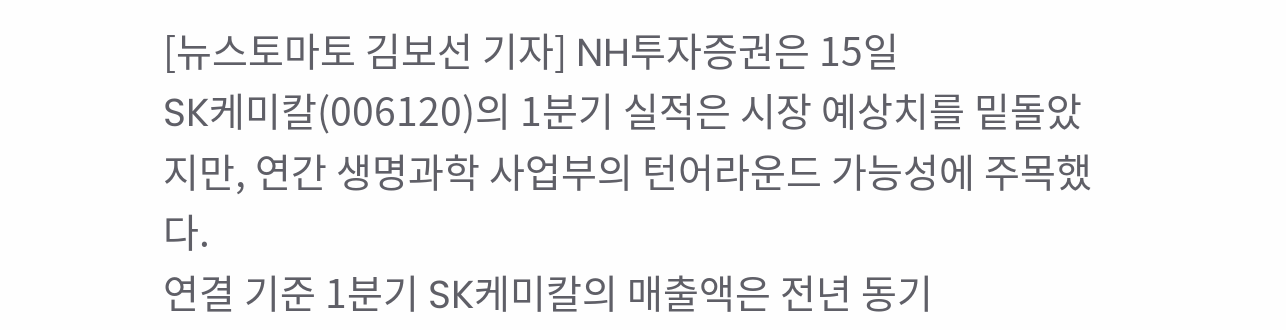[뉴스토마토 김보선 기자] NH투자증권은 15일
SK케미칼(006120)의 1분기 실적은 시장 예상치를 밑돌았지만, 연간 생명과학 사업부의 턴어라운드 가능성에 주목했다.
연결 기준 1분기 SK케미칼의 매출액은 전년 동기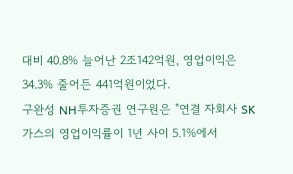대비 40.8% 늘어난 2조142억원, 영업이익은 34.3% 줄어든 441억원이었다.
구완성 NH투자증권 연구원은 "연결 자회사 SK가스의 영업이익률이 1년 사이 5.1%에서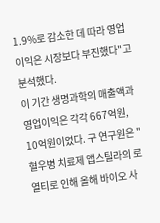1.9%로 감소한 데 따라 영업이익은 시장보다 부진했다"고 분석했다.
이 기간 생명과학의 매출액과 영업이익은 각각 667억원, 10억원이었다. 구 연구원은 "혈우병 치료제 앱스틸라의 로열티로 인해 올해 바이오 사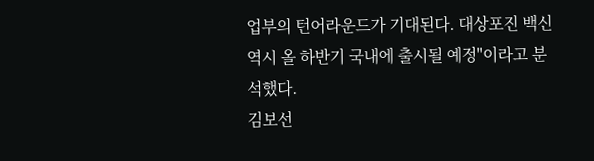업부의 턴어라운드가 기대된다. 대상포진 백신 역시 올 하반기 국내에 출시될 예정"이라고 분석했다.
김보선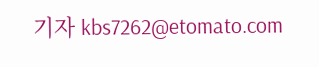기자 kbs7262@etomato.com